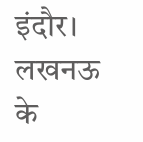इंदौर। लखनऊ के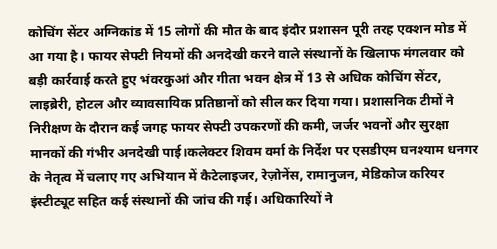कोचिंग सेंटर अग्निकांड में 15 लोगों की मौत के बाद इंदौर प्रशासन पूरी तरह एक्शन मोड में आ गया है। फायर सेफ्टी नियमों की अनदेखी करने वाले संस्थानों के खिलाफ मंगलवार को बड़ी कार्रवाई करते हुए भंवरकुआं और गीता भवन क्षेत्र में 13 से अधिक कोचिंग सेंटर, लाइब्रेरी, होटल और व्यावसायिक प्रतिष्ठानों को सील कर दिया गया। प्रशासनिक टीमों ने निरीक्षण के दौरान कई जगह फायर सेफ्टी उपकरणों की कमी, जर्जर भवनों और सुरक्षा मानकों की गंभीर अनदेखी पाई।कलेक्टर शिवम वर्मा के निर्देश पर एसडीएम घनश्याम धनगर के नेतृत्व में चलाए गए अभियान में कैटेलाइजर, रेज़ोनेंस, रामानुजन, मेडिकोज करियर इंस्टीट्यूट सहित कई संस्थानों की जांच की गई। अधिकारियों ने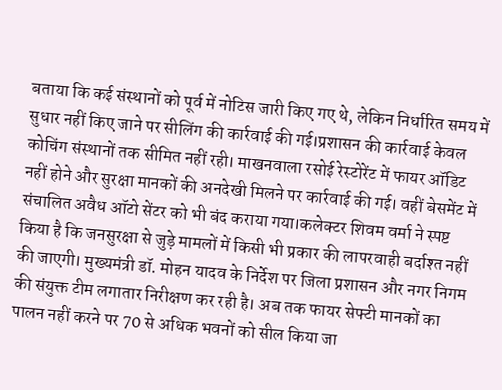बताया कि कई संस्थानों को पूर्व में नोटिस जारी किए गए थे, लेकिन निर्धारित समय में सुधार नहीं किए जाने पर सीलिंग की कार्रवाई की गई।प्रशासन की कार्रवाई केवल कोचिंग संस्थानों तक सीमित नहीं रही। माखनवाला रसोई रेस्टोरेंट में फायर ऑडिट नहीं होने और सुरक्षा मानकों की अनदेखी मिलने पर कार्रवाई की गई। वहीं बेसमेंट में संचालित अवैध ऑटो सेंटर को भी बंद कराया गया।कलेक्टर शिवम वर्मा ने स्पष्ट किया है कि जनसुरक्षा से जुड़े मामलों में किसी भी प्रकार की लापरवाही बर्दाश्त नहीं की जाएगी। मुख्यमंत्री डॉ. मोहन यादव के निर्देश पर जिला प्रशासन और नगर निगम की संयुक्त टीम लगातार निरीक्षण कर रही है। अब तक फायर सेफ्टी मानकों का पालन नहीं करने पर 70 से अधिक भवनों को सील किया जा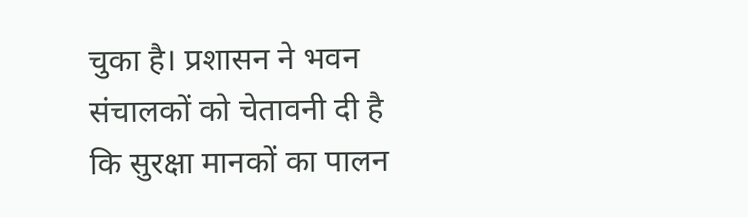चुका है। प्रशासन ने भवन संचालकों को चेतावनी दी है कि सुरक्षा मानकों का पालन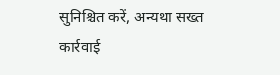सुनिश्चित करें, अन्यथा सख्त कार्रवाई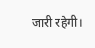जारी रहेगी।